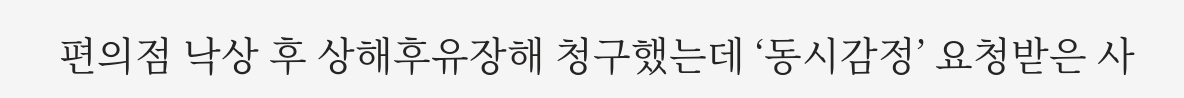편의점 낙상 후 상해후유장해 청구했는데 ‘동시감정’ 요청받은 사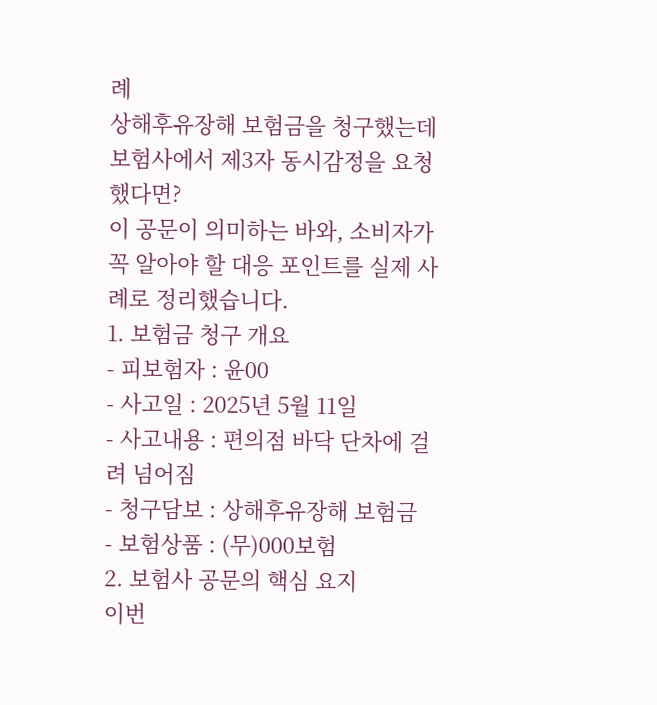례
상해후유장해 보험금을 청구했는데 보험사에서 제3자 동시감정을 요청했다면?
이 공문이 의미하는 바와, 소비자가 꼭 알아야 할 대응 포인트를 실제 사례로 정리했습니다.
1. 보험금 청구 개요
- 피보험자 : 윤00
- 사고일 : 2025년 5월 11일
- 사고내용 : 편의점 바닥 단차에 걸려 넘어짐
- 청구담보 : 상해후유장해 보험금
- 보험상품 : (무)000보험
2. 보험사 공문의 핵심 요지
이번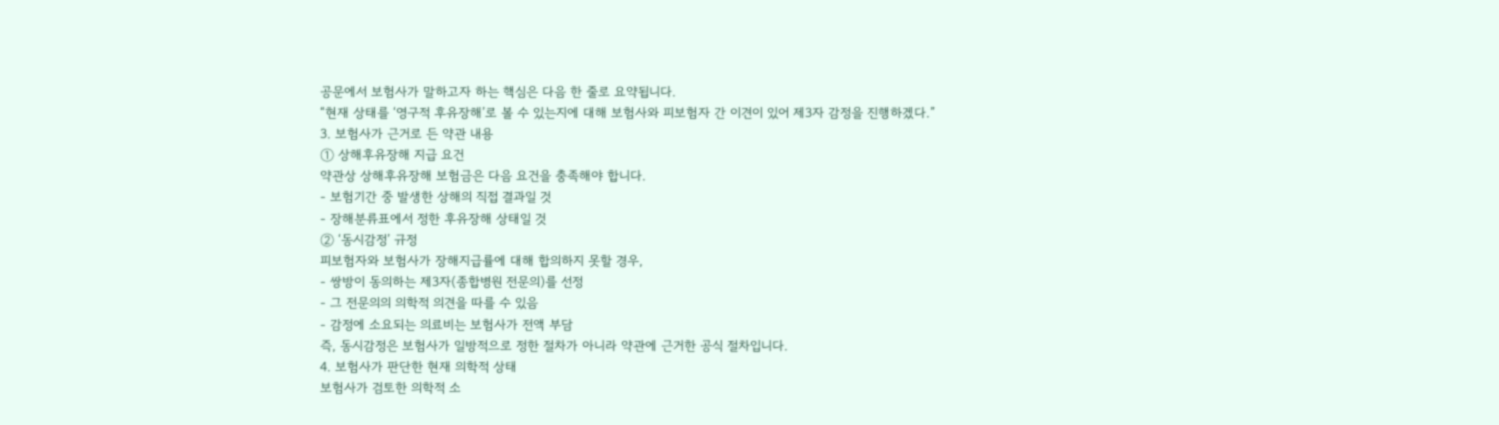공문에서 보험사가 말하고자 하는 핵심은 다음 한 줄로 요약됩니다.
“현재 상태를 ‘영구적 후유장해’로 볼 수 있는지에 대해 보험사와 피보험자 간 이견이 있어 제3자 감정을 진행하겠다.”
3. 보험사가 근거로 든 약관 내용
① 상해후유장해 지급 요건
약관상 상해후유장해 보험금은 다음 요건을 충족해야 합니다.
- 보험기간 중 발생한 상해의 직접 결과일 것
- 장해분류표에서 정한 후유장해 상태일 것
② ‘동시감정’ 규정
피보험자와 보험사가 장해지급률에 대해 합의하지 못할 경우,
- 쌍방이 동의하는 제3자(종합병원 전문의)를 선정
- 그 전문의의 의학적 의견을 따를 수 있음
- 감정에 소요되는 의료비는 보험사가 전액 부담
즉, 동시감정은 보험사가 일방적으로 정한 절차가 아니라 약관에 근거한 공식 절차입니다.
4. 보험사가 판단한 현재 의학적 상태
보험사가 검토한 의학적 소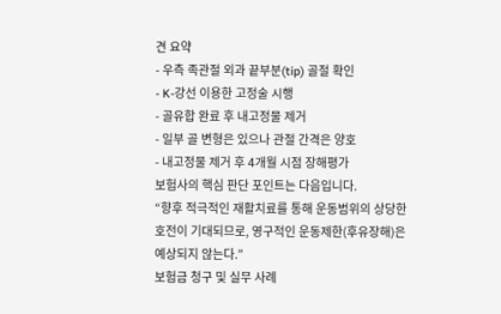견 요약
- 우측 족관절 외과 끝부분(tip) 골절 확인
- K-강선 이용한 고정술 시행
- 골유합 완료 후 내고정물 제거
- 일부 골 변형은 있으나 관절 간격은 양호
- 내고정물 제거 후 4개월 시점 장해평가
보험사의 핵심 판단 포인트는 다음입니다.
“향후 적극적인 재활치료를 통해 운동범위의 상당한 호전이 기대되므로, 영구적인 운동제한(후유장해)은 예상되지 않는다.”
보험금 청구 및 실무 사례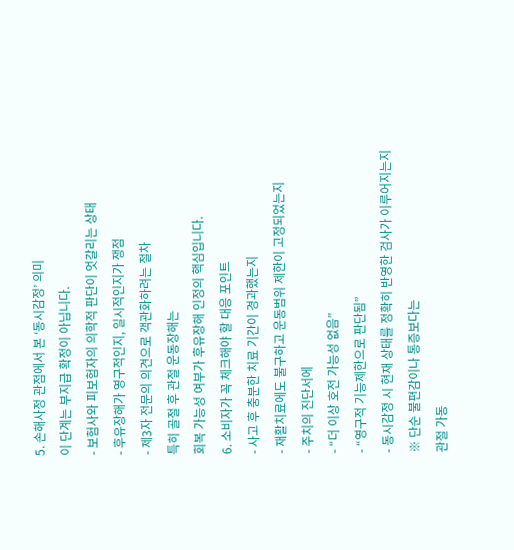5. 손해사정 관점에서 본 ‘동시감정’ 의미
이 단계는 부지급 확정이 아닙니다.
- 보험사와 피보험자의 의학적 판단이 엇갈리는 상태
- 후유장해가 영구적인지, 일시적인지가 쟁점
- 제3자 전문의 의견으로 객관화하려는 절차
특히 골절 후 관절 운동장해는
회복 가능성 여부가 후유장해 인정의 핵심입니다.
6. 소비자가 꼭 체크해야 할 대응 포인트
- 사고 후 충분한 치료 기간이 경과했는지
- 재활치료에도 불구하고 운동범위 제한이 고정되었는지
- 주치의 진단서에
- “더 이상 호전 가능성 없음”
- “영구적 기능제한으로 판단됨”
- 동시감정 시 현재 상태를 정확히 반영한 검사가 이루어지는지
※ 단순 불편감이나 통증보다는
관절 가동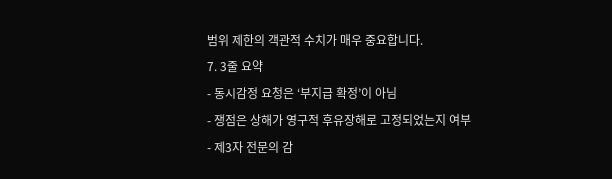범위 제한의 객관적 수치가 매우 중요합니다.
7. 3줄 요약
- 동시감정 요청은 ‘부지급 확정’이 아님
- 쟁점은 상해가 영구적 후유장해로 고정되었는지 여부
- 제3자 전문의 감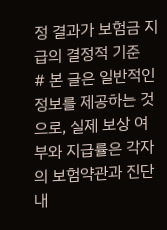정 결과가 보험금 지급의 결정적 기준
# 본 글은 일반적인 정보를 제공하는 것으로, 실제 보상 여부와 지급률은 각자의 보험약관과 진단 내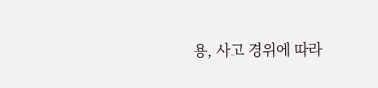용, 사고 경위에 따라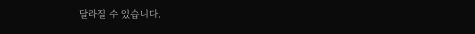달라질 수 있습니다.